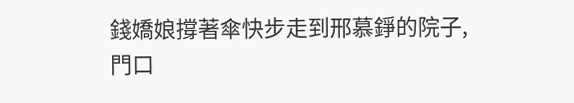錢嬌娘撐著傘快步走到邢慕錚的院子,門口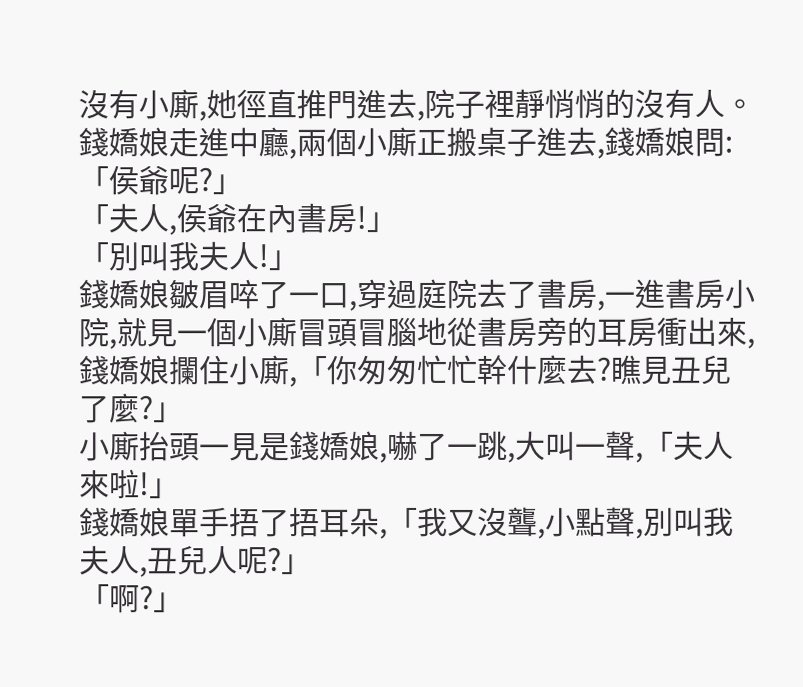沒有小廝,她徑直推門進去,院子裡靜悄悄的沒有人。錢嬌娘走進中廳,兩個小廝正搬桌子進去,錢嬌娘問:「侯爺呢?」
「夫人,侯爺在內書房!」
「別叫我夫人!」
錢嬌娘皺眉啐了一口,穿過庭院去了書房,一進書房小院,就見一個小廝冒頭冒腦地從書房旁的耳房衝出來,錢嬌娘攔住小廝,「你匆匆忙忙幹什麼去?瞧見丑兒了麼?」
小廝抬頭一見是錢嬌娘,嚇了一跳,大叫一聲,「夫人來啦!」
錢嬌娘單手捂了捂耳朵,「我又沒聾,小點聲,別叫我夫人,丑兒人呢?」
「啊?」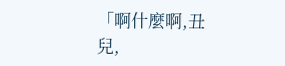「啊什麼啊,丑兒,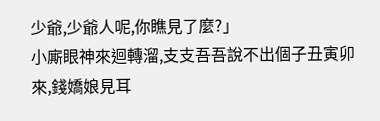少爺,少爺人呢,你瞧見了麼?」
小廝眼神來迴轉溜,支支吾吾說不出個子丑寅卯來,錢嬌娘見耳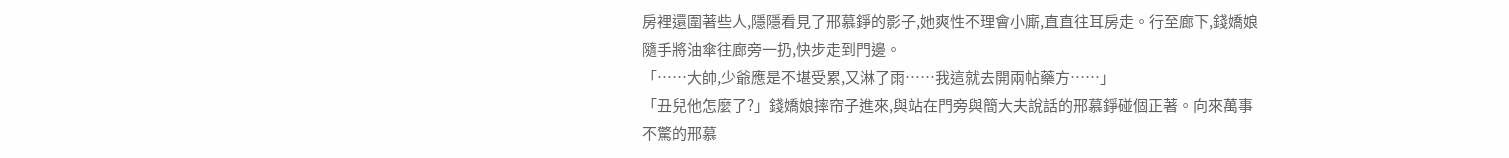房裡還圍著些人,隱隱看見了邢慕錚的影子,她爽性不理會小廝,直直往耳房走。行至廊下,錢嬌娘隨手將油傘往廊旁一扔,快步走到門邊。
「……大帥,少爺應是不堪受累,又淋了雨……我這就去開兩帖藥方……」
「丑兒他怎麼了?」錢嬌娘摔帘子進來,與站在門旁與簡大夫說話的邢慕錚碰個正著。向來萬事不驚的邢慕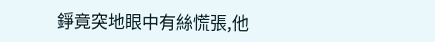錚竟突地眼中有絲慌張,他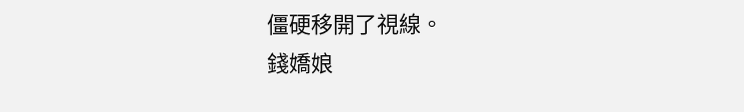僵硬移開了視線。
錢嬌娘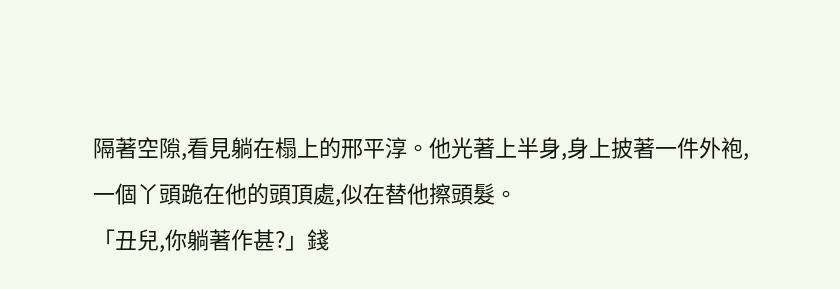隔著空隙,看見躺在榻上的邢平淳。他光著上半身,身上披著一件外袍,一個丫頭跪在他的頭頂處,似在替他擦頭髮。
「丑兒,你躺著作甚?」錢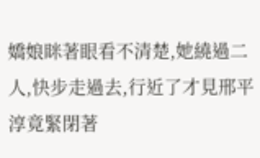嬌娘眯著眼看不清楚,她繞過二人,快步走過去,行近了才見邢平淳竟緊閉著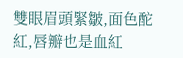雙眼眉頭緊皺,面色酡紅,唇瓣也是血紅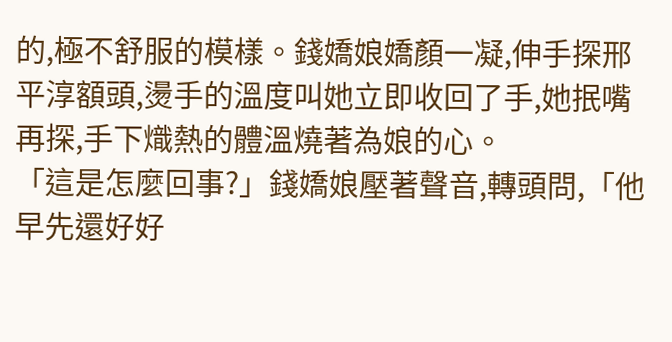的,極不舒服的模樣。錢嬌娘嬌顏一凝,伸手探邢平淳額頭,燙手的溫度叫她立即收回了手,她抿嘴再探,手下熾熱的體溫燒著為娘的心。
「這是怎麼回事?」錢嬌娘壓著聲音,轉頭問,「他早先還好好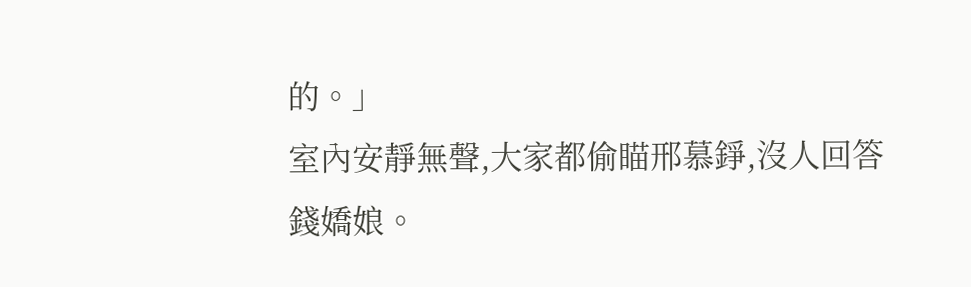的。」
室內安靜無聲,大家都偷瞄邢慕錚,沒人回答錢嬌娘。